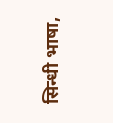सिन्धी भाषा,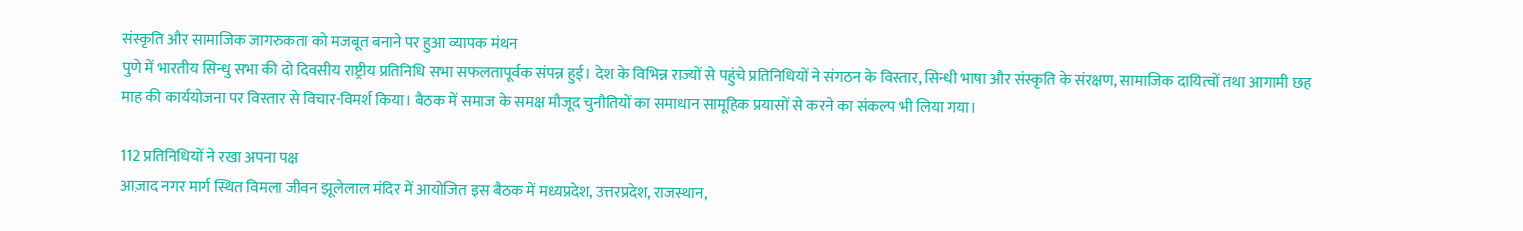संस्कृति और सामाजिक जागरुकता को मजबूत बनाने पर हुआ व्यापक मंथन
पुणे में भारतीय सिन्धु सभा की दो दिवसीय राष्ट्रीय प्रतिनिधि सभा सफलतापूर्वक संपन्न हुई। देश के विभिन्न राज्यों से पहुंचे प्रतिनिधियों ने संगठन के विस्तार, सिन्धी भाषा और संस्कृति के संरक्षण, सामाजिक दायित्वों तथा आगामी छह माह की कार्ययोजना पर विस्तार से विचार-विमर्श किया। बैठक में समाज के समक्ष मौजूद चुनौतियों का समाधान सामूहिक प्रयासों से करने का संकल्प भी लिया गया।

112 प्रतिनिधियों ने रखा अपना पक्ष
आज़ाद नगर मार्ग स्थित विमला जीवन झूलेलाल मंदिर में आयोजित इस बैठक में मध्यप्रदेश, उत्तरप्रदेश, राजस्थान,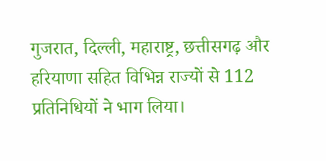गुजरात, दिल्ली, महाराष्ट्र, छत्तीसगढ़ और हरियाणा सहित विभिन्न राज्यों से 112 प्रतिनिधियों ने भाग लिया।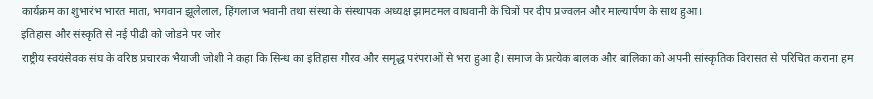कार्यक्रम का शुभारंभ भारत माता, भगवान झूलेलाल, हिंगलाज भवानी तथा संस्था के संस्थापक अध्यक्ष झामटमल वाधवानी के चित्रों पर दीप प्रज्वलन और माल्यार्पण के साथ हुआ।
इतिहास और संस्कृति से नई पीढी को जोडने पर जोर
राष्ट्रीय स्वयंसेवक संघ के वरिष्ठ प्रचारक भैयाजी जोशी ने कहा कि सिन्ध का इतिहास गौरव और समृद्ध परंपराओं से भरा हुआ है। समाज के प्रत्येक बालक और बालिका को अपनी सांस्कृतिक विरासत से परिचित कराना हम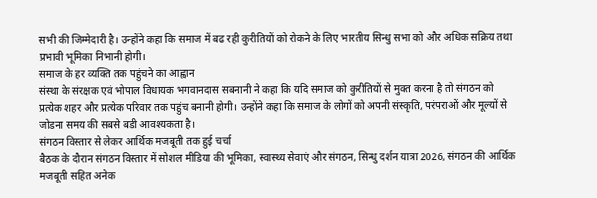सभी की जिम्मेदारी है। उन्होंने कहा कि समाज में बढ रही कुरीतियों को रोकने के लिए भारतीय सिन्धु सभा को और अधिक सक्रिय तथा प्रभावी भूमिका निभानी होगी।
समाज के हर व्यक्ति तक पहुंचने का आह्वान
संस्था के संरक्षक एवं भोपाल विधायक भगवानदास सबनानी ने कहा कि यदि समाज को कुरीतियों से मुक्त करना है तो संगठन को प्रत्येक शहर और प्रत्येक परिवार तक पहुंच बनानी होगी। उन्होंने कहा कि समाज के लोगों को अपनी संस्कृति, परंपराओं और मूल्यों से जोडना समय की सबसे बडी आवश्यकता है।
संगठन विस्तार से लेकर आर्थिक मजबूती तक हुई चर्चा
बैठक के दौरान संगठन विस्तार में सोशल मीडिया की भूमिका, स्वास्थ्य सेवाएं और संगठन, सिन्धु दर्शन यात्रा 2026, संगठन की आर्थिक मजबूती सहित अनेक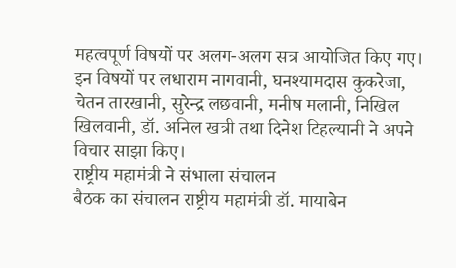महत्वपूर्ण विषयों पर अलग-अलग सत्र आयोजित किए गए। इन विषयों पर लधाराम नागवानी, घनश्यामदास कुकरेजा, चेतन तारखानी, सुरेन्द्र लछवानी, मनीष मलानी, निखिल खिलवानी, डॉ. अनिल खत्री तथा दिनेश टिहल्यानी ने अपने विचार साझा किए।
राष्ट्रीय महामंत्री ने संभाला संचालन
बैठक का संचालन राष्ट्रीय महामंत्री डॉ. मायाबेन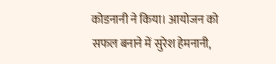कोडनानी ने किया। आयोजन को सफल बनाने में सुरेश हेमनानी,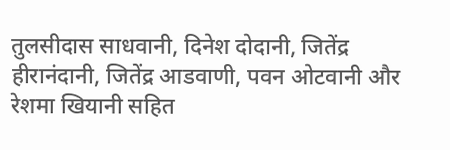तुलसीदास साधवानी, दिनेश दोदानी, जितेंद्र हीरानंदानी, जितेंद्र आडवाणी, पवन ओटवानी और रेशमा खियानी सहित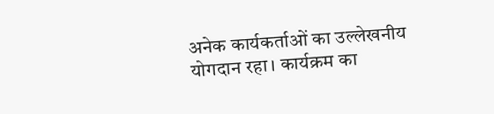अनेक कार्यकर्ताओं का उल्लेखनीय योगदान रहा। कार्यक्रम का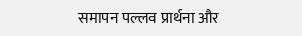समापन पल्लव प्रार्थना और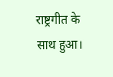राष्ट्रगीत के साथ हुआ।